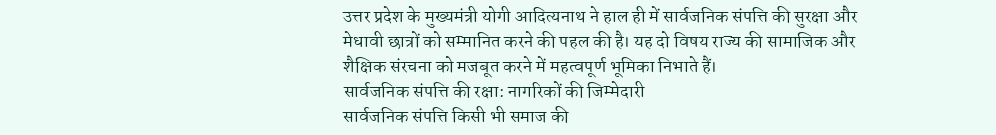उत्तर प्रदेश के मुख्यमंत्री योगी आदित्यनाथ ने हाल ही में सार्वजनिक संपत्ति की सुरक्षा और मेधावी छात्रों को सम्मानित करने की पहल की है। यह दो विषय राज्य की सामाजिक और शैक्षिक संरचना को मजबूत करने में महत्वपूर्ण भूमिका निभाते हैं।
सार्वजनिक संपत्ति की रक्षा: नागरिकों की जिम्मेदारी
सार्वजनिक संपत्ति किसी भी समाज की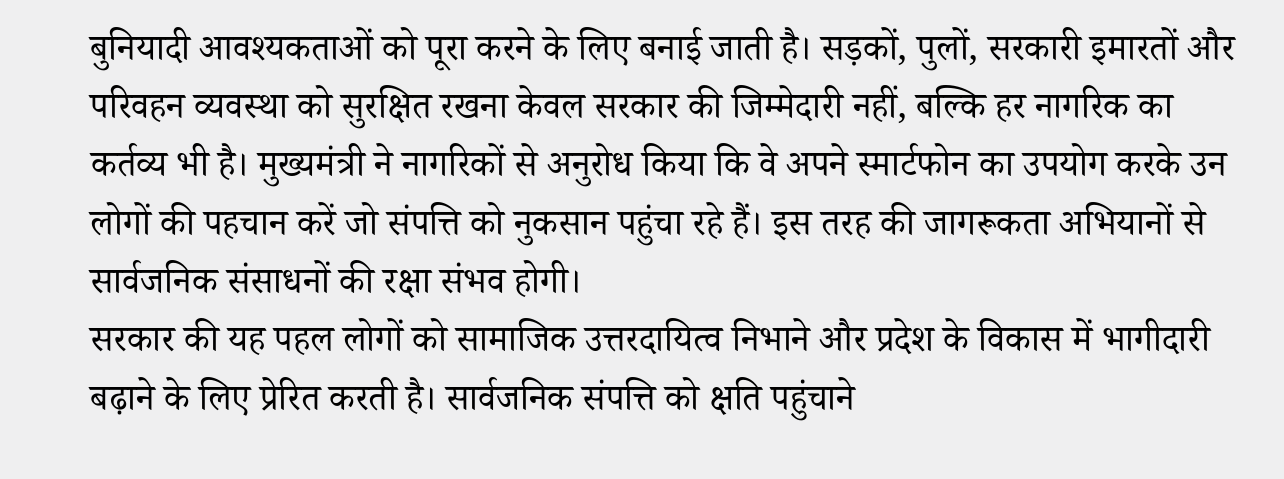बुनियादी आवश्यकताओं को पूरा करने के लिए बनाई जाती है। सड़कों, पुलों, सरकारी इमारतों और परिवहन व्यवस्था को सुरक्षित रखना केवल सरकार की जिम्मेदारी नहीं, बल्कि हर नागरिक का कर्तव्य भी है। मुख्यमंत्री ने नागरिकों से अनुरोध किया कि वे अपने स्मार्टफोन का उपयोग करके उन लोगों की पहचान करें जो संपत्ति को नुकसान पहुंचा रहे हैं। इस तरह की जागरूकता अभियानों से सार्वजनिक संसाधनों की रक्षा संभव होगी।
सरकार की यह पहल लोगों को सामाजिक उत्तरदायित्व निभाने और प्रदेश के विकास में भागीदारी बढ़ाने के लिए प्रेरित करती है। सार्वजनिक संपत्ति को क्षति पहुंचाने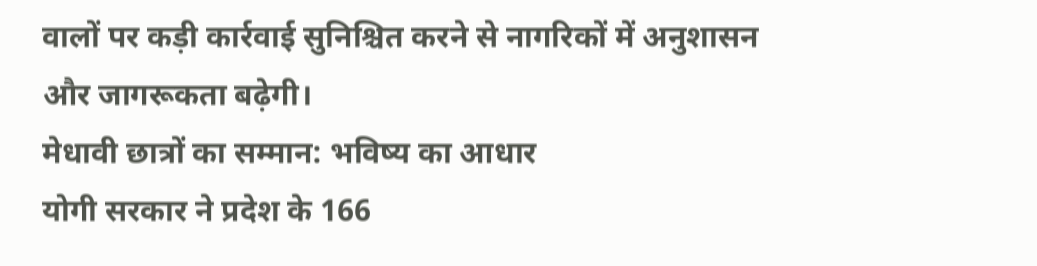वालों पर कड़ी कार्रवाई सुनिश्चित करने से नागरिकों में अनुशासन और जागरूकता बढ़ेगी।
मेधावी छात्रों का सम्मान: भविष्य का आधार
योगी सरकार ने प्रदेश के 166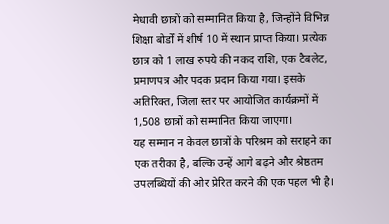मेधावी छात्रों को सम्मानित किया है, जिन्होंने विभिन्न शिक्षा बोर्डों में शीर्ष 10 में स्थान प्राप्त किया। प्रत्येक छात्र को 1 लाख रुपये की नकद राशि, एक टैबलेट, प्रमाणपत्र और पदक प्रदान किया गया। इसके अतिरिक्त, जिला स्तर पर आयोजित कार्यक्रमों में 1,508 छात्रों को सम्मानित किया जाएगा।
यह सम्मान न केवल छात्रों के परिश्रम को सराहने का एक तरीका है, बल्कि उन्हें आगे बढ़ने और श्रेष्ठतम उपलब्धियों की ओर प्रेरित करने की एक पहल भी है।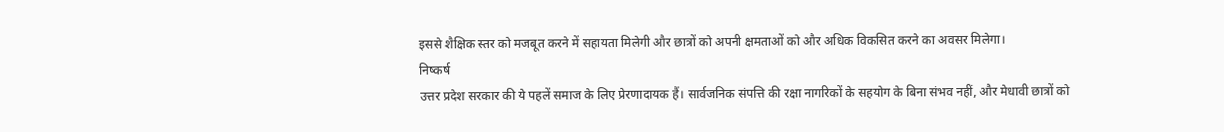इससे शैक्षिक स्तर को मजबूत करने में सहायता मिलेगी और छात्रों को अपनी क्षमताओं को और अधिक विकसित करने का अवसर मिलेगा।
निष्कर्ष
उत्तर प्रदेश सरकार की ये पहलें समाज के लिए प्रेरणादायक हैं। सार्वजनिक संपत्ति की रक्षा नागरिकों के सहयोग के बिना संभव नहीं, और मेधावी छात्रों को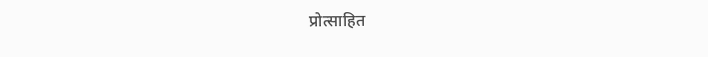प्रोत्साहित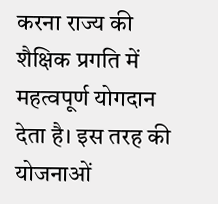करना राज्य की शैक्षिक प्रगति में महत्वपूर्ण योगदान देता है। इस तरह की योजनाओं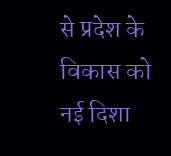से प्रदेश के विकास को नई दिशा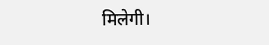मिलेगी।